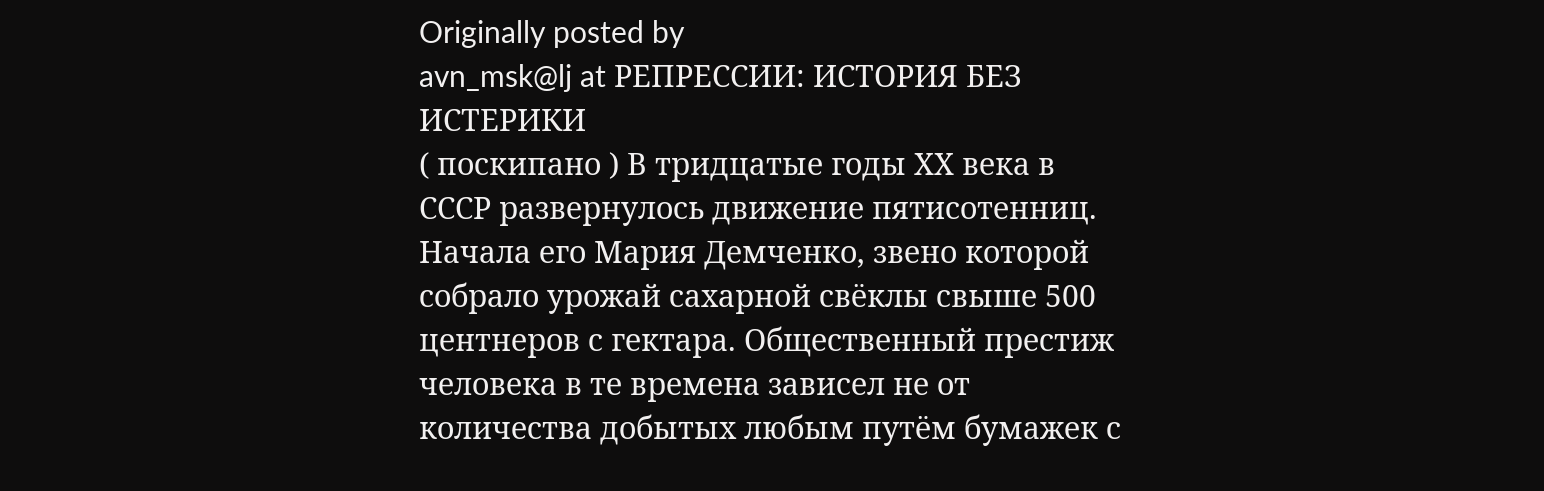Originally posted by
avn_msk@lj at РЕПРЕССИИ: ИСТОРИЯ БЕЗ ИСТЕРИКИ
( поскипано ) В тридцатые годы ХХ века в СССР развернулось движение пятисотенниц. Начала его Мария Демченко, звено которой собрало урожай сахарной свёклы свыше 500 центнеров с гектара. Общественный престиж человека в те времена зависел не от количества добытых любым путём бумажек с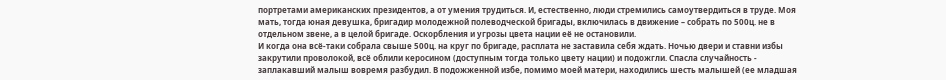портретами американских президентов, а от умения трудиться. И, естественно, люди стремились самоутвердиться в труде. Моя мать, тогда юная девушка, бригадир молодежной полеводческой бригады, включилась в движение – собрать по 500ц. не в отдельном звене, а в целой бригаде. Оскорбления и угрозы цвета нации её не остановили.
И когда она всё-таки собрала свыше 500ц. на круг по бригаде, расплата не заставила себя ждать. Ночью двери и ставни избы закрутили проволокой, всё облили керосином (доступным тогда только цвету нации) и подожгли. Спасла случайность - заплакавший малыш вовремя разбудил. В подожженной избе, помимо моей матери, находились шесть малышей (ее младшая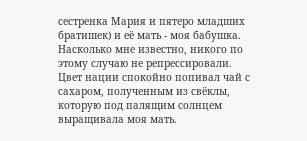сестренка Мария и пятеро младших братишек) и её мать - моя бабушка. Насколько мне известно, никого по этому случаю не репрессировали. Цвет нации спокойно попивал чай с сахаром, полученным из свёклы, которую под палящим солнцем выращивала моя мать.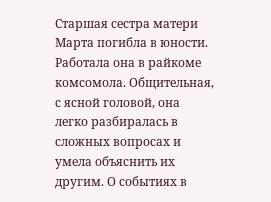Старшая сестра матери Марта погибла в юности. Работала она в райкоме комсомола. Общительная, с ясной головой, она легко разбиралась в сложных вопросах и умела объяснить их другим. О событиях в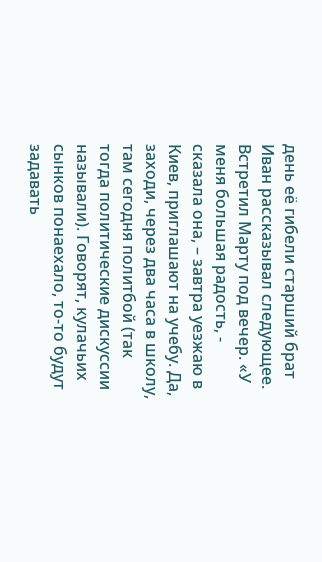день её гибели старший брат Иван рассказывал следующее. Встретил Марту под вечер. «У меня большая радость, - сказала она, – завтра уезжаю в Киев, приглашают на учебу. Да, заходи, через два часа в школу, там сегодня политбой (так тогда политические дискуссии называли). Говорят, кулачьих сынков понаехало, то-то будут задавать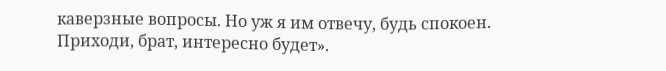каверзные вопросы. Но уж я им отвечу, будь спокоен. Приходи, брат, интересно будет».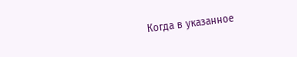Когда в указанное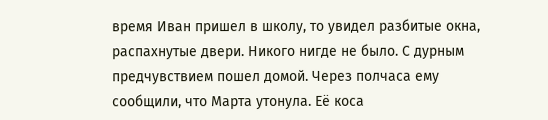время Иван пришел в школу, то увидел разбитые окна, распахнутые двери. Никого нигде не было. С дурным предчувствием пошел домой. Через полчаса ему сообщили, что Марта утонула. Её коса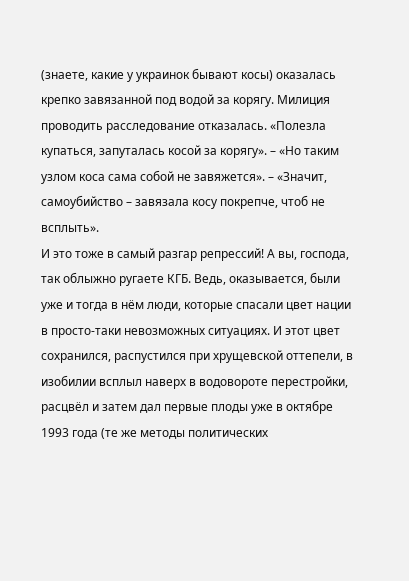(знаете, какие у украинок бывают косы) оказалась крепко завязанной под водой за корягу. Милиция проводить расследование отказалась. «Полезла купаться, запуталась косой за корягу». – «Но таким узлом коса сама собой не завяжется». – «Значит, самоубийство – завязала косу покрепче, чтоб не всплыть».
И это тоже в самый разгар репрессий! А вы, господа, так облыжно ругаете КГБ. Ведь, оказывается, были уже и тогда в нём люди, которые спасали цвет нации в просто-таки невозможных ситуациях. И этот цвет сохранился, распустился при хрущевской оттепели, в изобилии всплыл наверх в водовороте перестройки, расцвёл и затем дал первые плоды уже в октябре 1993 года (те же методы политических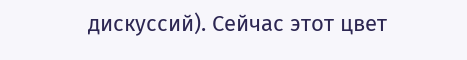дискуссий). Сейчас этот цвет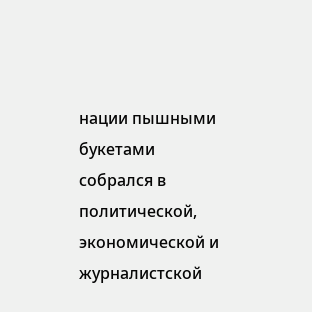нации пышными букетами собрался в политической, экономической и журналистской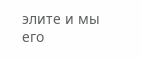элите и мы его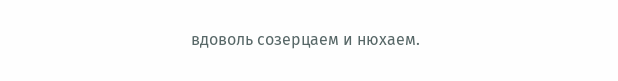вдоволь созерцаем и нюхаем.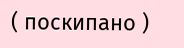( поскипано )